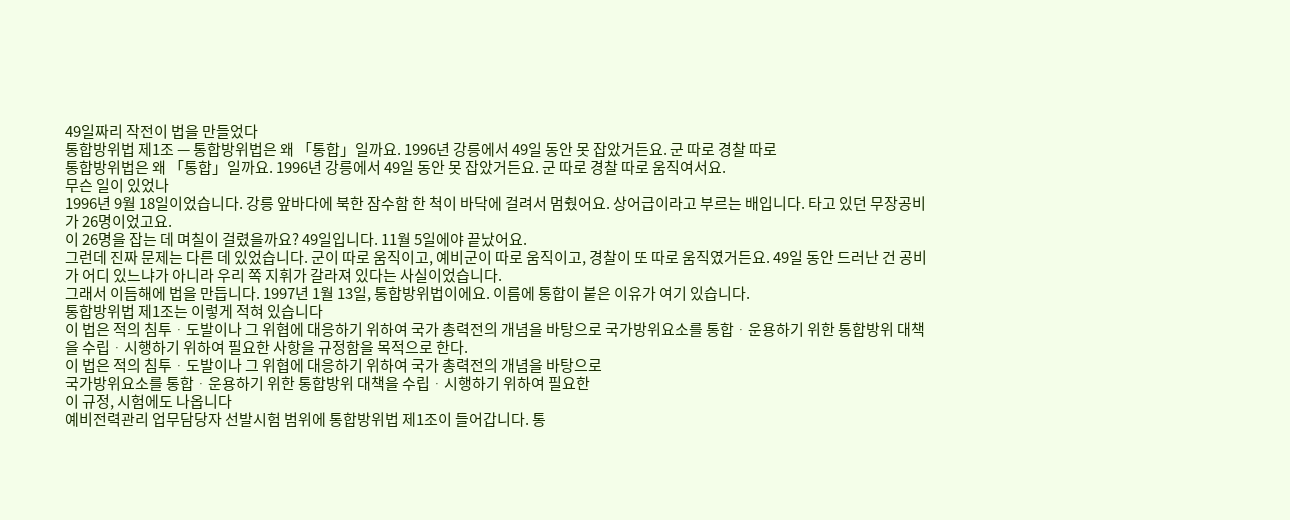49일짜리 작전이 법을 만들었다
통합방위법 제1조 — 통합방위법은 왜 「통합」일까요. 1996년 강릉에서 49일 동안 못 잡았거든요. 군 따로 경찰 따로
통합방위법은 왜 「통합」일까요. 1996년 강릉에서 49일 동안 못 잡았거든요. 군 따로 경찰 따로 움직여서요.
무슨 일이 있었나
1996년 9월 18일이었습니다. 강릉 앞바다에 북한 잠수함 한 척이 바닥에 걸려서 멈췄어요. 상어급이라고 부르는 배입니다. 타고 있던 무장공비가 26명이었고요.
이 26명을 잡는 데 며칠이 걸렸을까요? 49일입니다. 11월 5일에야 끝났어요.
그런데 진짜 문제는 다른 데 있었습니다. 군이 따로 움직이고, 예비군이 따로 움직이고, 경찰이 또 따로 움직였거든요. 49일 동안 드러난 건 공비가 어디 있느냐가 아니라 우리 쪽 지휘가 갈라져 있다는 사실이었습니다.
그래서 이듬해에 법을 만듭니다. 1997년 1월 13일, 통합방위법이에요. 이름에 통합이 붙은 이유가 여기 있습니다.
통합방위법 제1조는 이렇게 적혀 있습니다
이 법은 적의 침투ᆞ도발이나 그 위협에 대응하기 위하여 국가 총력전의 개념을 바탕으로 국가방위요소를 통합ᆞ운용하기 위한 통합방위 대책을 수립ᆞ시행하기 위하여 필요한 사항을 규정함을 목적으로 한다.
이 법은 적의 침투ᆞ도발이나 그 위협에 대응하기 위하여 국가 총력전의 개념을 바탕으로
국가방위요소를 통합ᆞ운용하기 위한 통합방위 대책을 수립ᆞ시행하기 위하여 필요한
이 규정, 시험에도 나옵니다
예비전력관리 업무담당자 선발시험 범위에 통합방위법 제1조이 들어갑니다. 통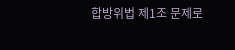합방위법 제1조 문제로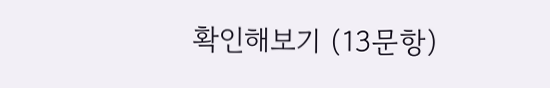확인해보기 (13문항)